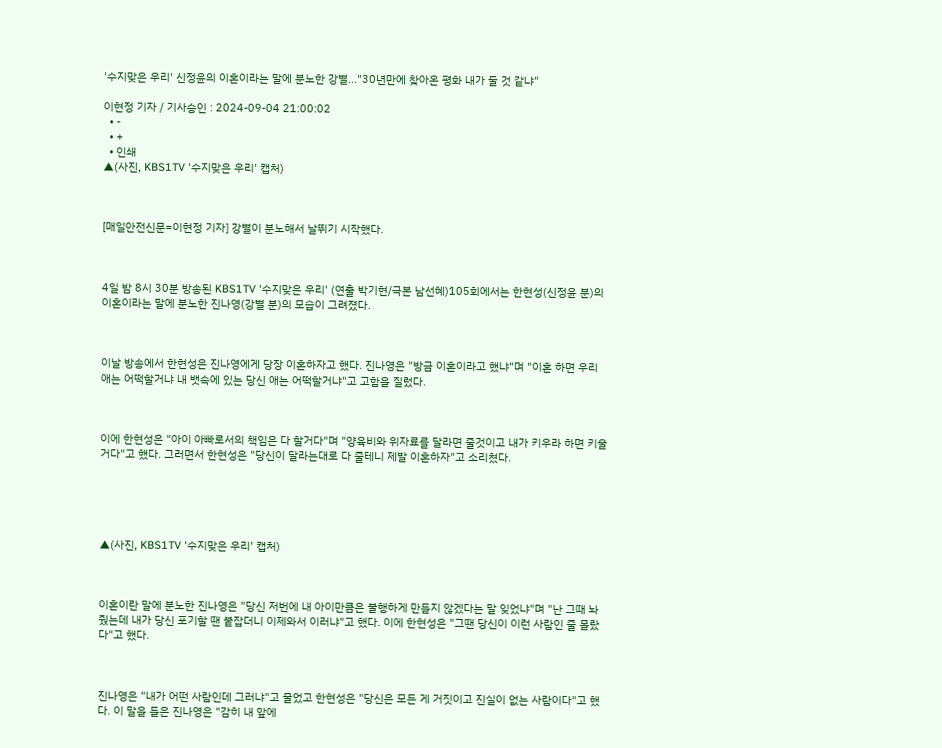'수지맞은 우리' 신정윤의 이혼이라는 말에 분노한 강별..."30년만에 찾아온 평화 내가 둘 것 같냐"

이현정 기자 / 기사승인 : 2024-09-04 21:00:02
  • -
  • +
  • 인쇄
▲(사진, KBS1TV '수지맞은 우리' 캡처)



[매일안전신문=이현정 기자] 강별이 분노해서 날뛰기 시작했다.



4일 밤 8시 30분 방송된 KBS1TV '수지맞은 우리' (연출 박기현/극본 남선혜)105회에서는 한현성(신정윤 분)의 이혼이라는 말에 분노한 진나영(강별 분)의 모습이 그려졌다.



이날 방송에서 한현성은 진나영에게 당장 이혼하자고 했다. 진나영은 "방금 이혼이라고 했냐"며 "이혼 하면 우리 애는 어떡할거냐 내 뱃속에 있는 당신 애는 어떡할거냐"고 고함을 질렀다.



이에 한현성은 "아이 아빠로서의 책임은 다 할거다"며 "양육비와 위자료를 달라면 줄것이고 내가 키우라 하면 키울 거다"고 했다. 그러면서 한현성은 "당신이 달라는대로 다 줄테니 제발 이혼하자"고 소리쳤다.





▲(사진, KBS1TV '수지맞은 우리' 캡처)



이혼이란 말에 분노한 진나영은 "당신 저번에 내 아이만큼은 불행하게 만들지 않겠다는 말 잊었냐"며 "난 그때 놔줬는데 내가 당신 포기할 땐 붙잡더니 이제와서 이러냐"고 했다. 이에 한현성은 "그땐 당신이 이런 사람인 줄 몰랐다"고 했다.



진나영은 "내가 어떤 사람인데 그러냐"고 물었고 한현성은 "당신은 모든 게 거짓이고 진실이 없는 사람이다"고 했다. 이 말을 들은 진나영은 "감히 내 앞에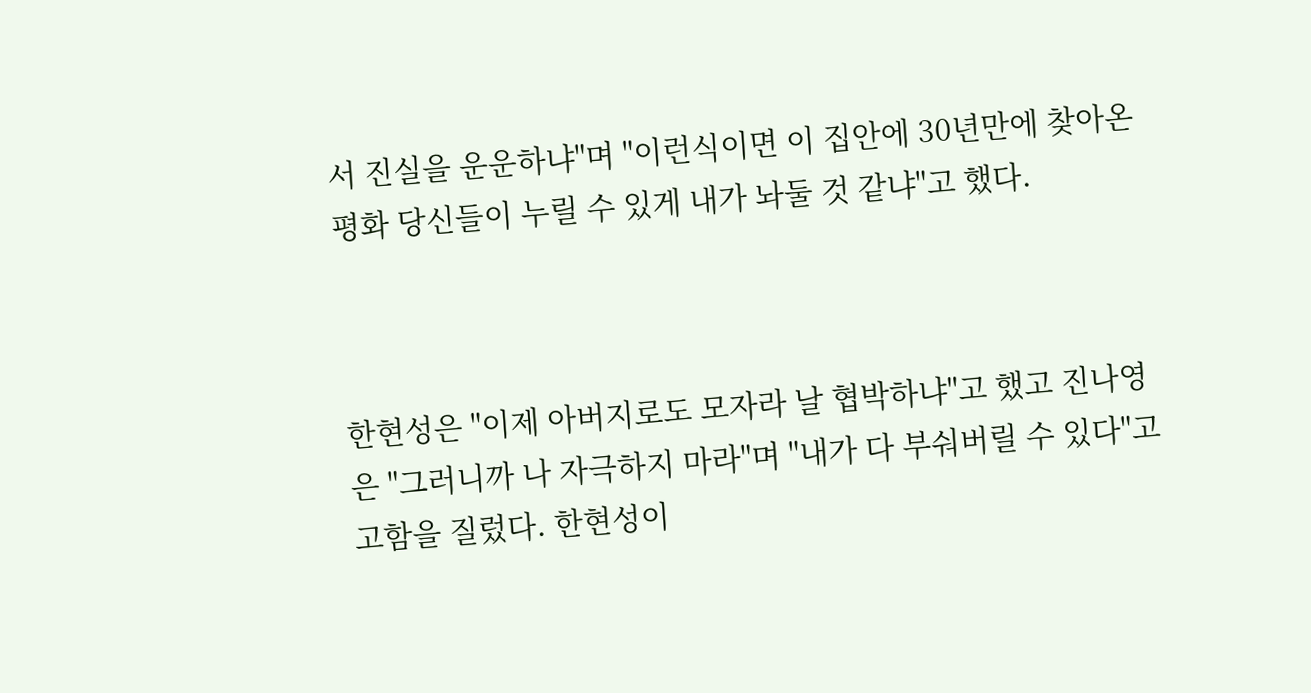서 진실을 운운하냐"며 "이런식이면 이 집안에 30년만에 찾아온 평화 당신들이 누릴 수 있게 내가 놔둘 것 같냐"고 했다.



한현성은 "이제 아버지로도 모자라 날 협박하냐"고 했고 진나영은 "그러니까 나 자극하지 마라"며 "내가 다 부숴버릴 수 있다"고 고함을 질렀다. 한현성이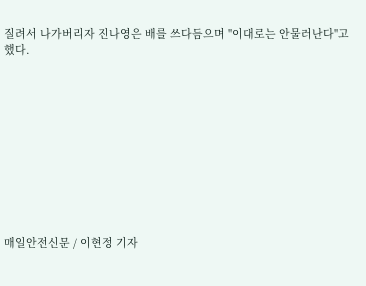질려서 나가버리자 진나영은 배를 쓰다듬으며 "이대로는 안물러난다"고 했다.











매일안전신문 / 이현정 기자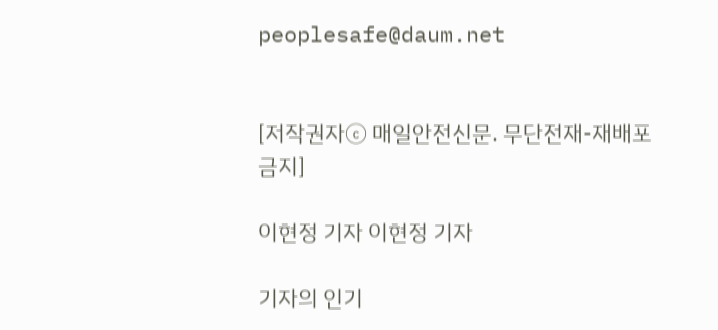peoplesafe@daum.net


[저작권자ⓒ 매일안전신문. 무단전재-재배포 금지]

이현정 기자 이현정 기자

기자의 인기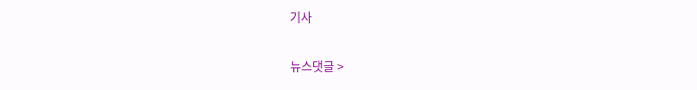기사

뉴스댓글 >